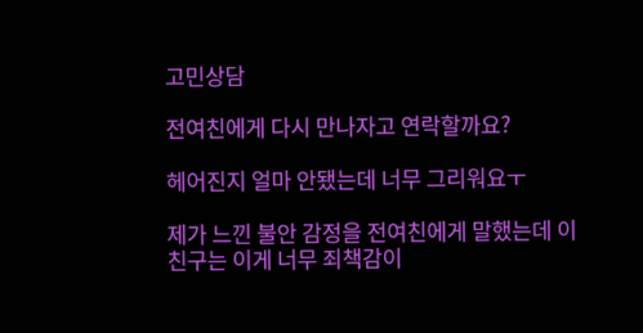고민상담

전여친에게 다시 만나자고 연락할까요?

헤어진지 얼마 안됐는데 너무 그리워요ㅜ

제가 느낀 불안 감정을 전여친에게 말했는데 이 친구는 이게 너무 죄책감이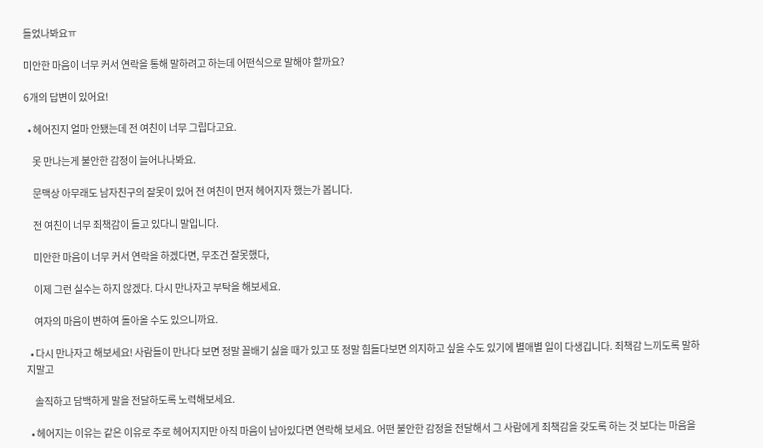들었나봐요ㅠ

미안한 마음이 너무 커서 연락을 통해 말하려고 하는데 어떤식으로 말해야 할까요?

6개의 답변이 있어요!

  • 헤어진지 얼마 안됐는데 전 여친이 너무 그립다고요.

    못 만나는게 불안한 감정이 늘어나나봐요.

    문맥상 아무래도 남자친구의 잘못이 있어 전 여친이 먼저 헤어지자 했는가 봅니다.

    전 여친이 너무 죄책감이 들고 있다니 말입니다.

    미안한 마음이 너무 커서 연락을 하겠다면, 무조건 잘못했다,

    이제 그런 실수는 하지 않겠다. 다시 만나자고 부탁을 해보세요.

    여자의 마음이 변하여 돌아올 수도 있으니까요.

  • 다시 만나자고 해보세요! 사람들이 만나다 보면 정말 꼴배기 싫을 때가 있고 또 정말 힘들다보면 의지하고 싶을 수도 있기에 별애별 일이 다생깁니다. 죄책감 느끼도록 말하지말고

    솔직하고 담백하게 말을 전달하도록 노력해보세요.

  • 헤어지는 이유는 같은 이유로 주로 헤어지지만 아직 마음이 남아있다면 연락해 보세요. 어떤 불안한 감정을 전달해서 그 사람에게 죄책감을 갖도록 하는 것 보다는 마음을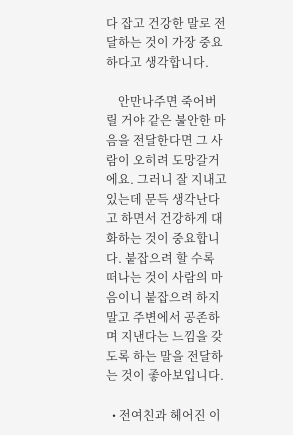다 잡고 건강한 말로 전달하는 것이 가장 중요하다고 생각합니다.

    안만나주면 죽어버릴 거야 같은 불안한 마음을 전달한다면 그 사람이 오히려 도망갈거에요. 그러니 잘 지내고 있는데 문득 생각난다고 하면서 건강하게 대화하는 것이 중요합니다. 붙잡으려 할 수록 떠나는 것이 사람의 마음이니 붙잡으려 하지말고 주변에서 공존하며 지낸다는 느낌을 갖도록 하는 말을 전달하는 것이 좋아보입니다.

  • 전여친과 헤어진 이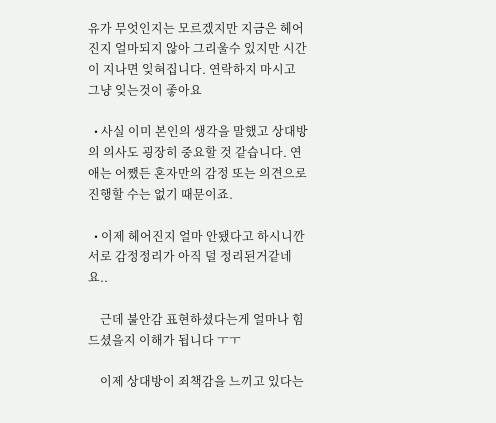유가 무엇인지는 모르겠지만 지금은 헤어진지 얼마되지 않아 그리울수 있지만 시간이 지나면 잊혀집니다. 연락하지 마시고 그냥 잊는것이 좋아요

  • 사실 이미 본인의 생각을 말했고 상대방의 의사도 굉장히 중요할 것 같습니다. 연애는 어쨌든 혼자만의 감정 또는 의견으로 진행할 수는 없기 때문이죠.

  • 이제 헤어진지 얼마 안됐다고 하시니깐 서로 감정정리가 아직 덜 정리된거같네요..

    근데 불안감 표현하셨다는게 얼마나 힘드셨을지 이해가 됩니다 ㅜㅜ

    이제 상대방이 죄책감을 느끼고 있다는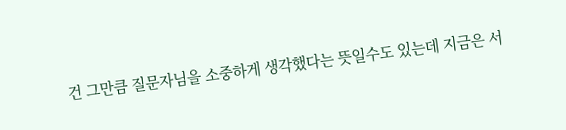건 그만큼 질문자님을 소중하게 생각했다는 뜻일수도 있는데 지금은 서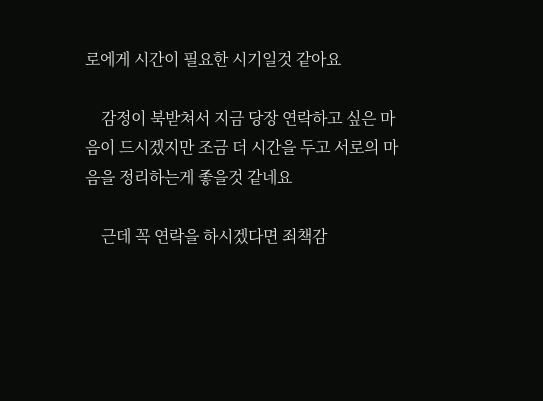로에게 시간이 필요한 시기일것 같아요

    감정이 북받쳐서 지금 당장 연락하고 싶은 마음이 드시겠지만 조금 더 시간을 두고 서로의 마음을 정리하는게 좋을것 같네요

    근데 꼭 연락을 하시겠다면 죄책감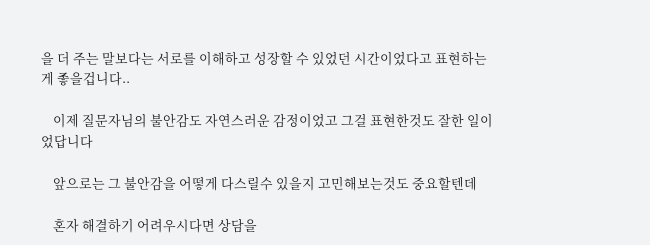을 더 주는 말보다는 서로를 이해하고 성장할 수 있었던 시간이었다고 표현하는게 좋을겁니다..

    이제 질문자님의 불안감도 자연스러운 감정이었고 그걸 표현한것도 잘한 일이었답니다

    앞으로는 그 불안감을 어떻게 다스릴수 있을지 고민해보는것도 중요할텐데

    혼자 해결하기 어려우시다면 상담을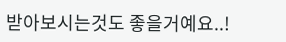받아보시는것도 좋을거예요..!